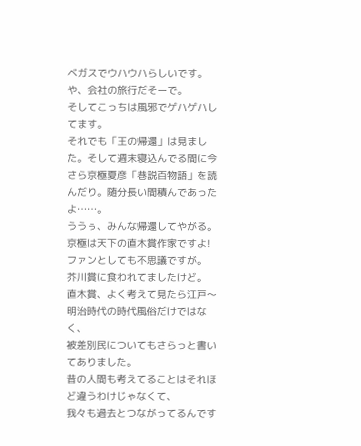ベガスでウハウハらしいです。
や、会社の旅行だそーで。
そしてこっちは風邪でゲハゲハしてます。
それでも「王の帰還」は見ました。そして週末寝込んでる間に今さら京極夏彦「巷説百物語」を読んだり。随分長い間積んであったよ……。
ううぅ、みんな帰還してやがる。
京極は天下の直木賞作家ですよ!
ファンとしても不思議ですが。
芥川賞に食われてましたけど。
直木賞、よく考えて見たら江戸〜明治時代の時代風俗だけではなく、
被差別民についてもさらっと書いてありました。
昔の人間も考えてることはそれほど違うわけじゃなくて、
我々も過去とつながってるんです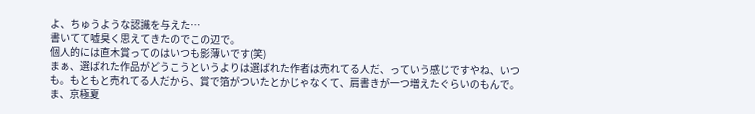よ、ちゅうような認識を与えた…
書いてて嘘臭く思えてきたのでこの辺で。
個人的には直木賞ってのはいつも影薄いです(笑)
まぁ、選ばれた作品がどうこうというよりは選ばれた作者は売れてる人だ、っていう感じですやね、いつも。もともと売れてる人だから、賞で箔がついたとかじゃなくて、肩書きが一つ増えたぐらいのもんで。
ま、京極夏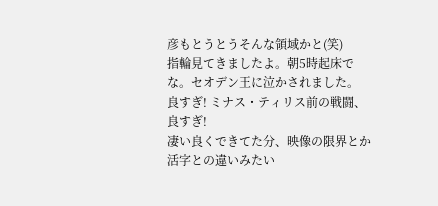彦もとうとうそんな領域かと(笑)
指輪見てきましたよ。朝5時起床でな。セオデン王に泣かされました。
良すぎ! ミナス・ティリス前の戦闘、良すぎ!
凄い良くできてた分、映像の限界とか活字との違いみたい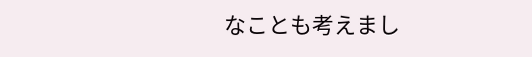なことも考えまし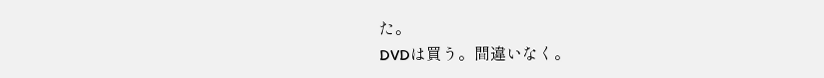た。
DVDは買う。間違いなく。